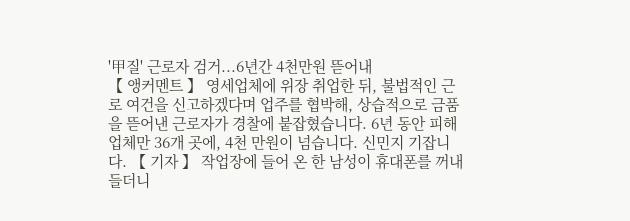'甲질' 근로자 검거...6년간 4천만원 뜯어내
【 앵커멘트 】 영세업체에 위장 취업한 뒤, 불법적인 근로 여건을 신고하겠다며 업주를 협박해, 상습적으로 금품을 뜯어낸 근로자가 경찰에 붙잡혔습니다. 6년 동안 피해 업체만 36개 곳에, 4천 만원이 넘습니다. 신민지 기잡니다. 【 기자 】 작업장에 들어 온 한 남성이 휴대폰를 꺼내 들더니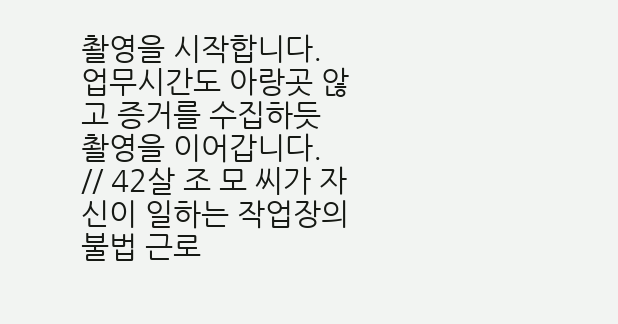촬영을 시작합니다. 업무시간도 아랑곳 않고 증거를 수집하듯 촬영을 이어갑니다. // 42살 조 모 씨가 자신이 일하는 작업장의 불법 근로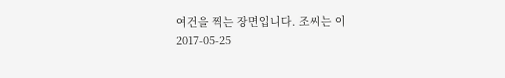여건을 찍는 장면입니다. 조씨는 이
2017-05-25